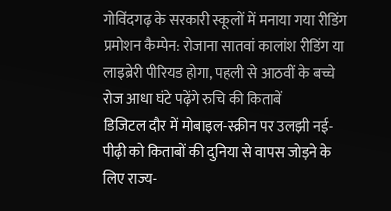गोविंदगढ़ के सरकारी स्कूलों में मनाया गया रीडिंग प्रमोशन कैम्पेन: रोजाना सातवां कालांश रीडिंग या लाइब्रेरी पीरियड होगा, पहली से आठवीं के बच्चे रोज आधा घंटे पढ़ेंगे रुचि की किताबें
डिजिटल दौर में मोबाइल-स्क्रीन पर उलझी नई-पीढ़ी को किताबों की दुनिया से वापस जोड़ने के लिए राज्य-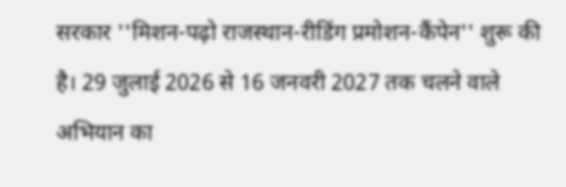सरकार ''मिशन-पढ़ो राजस्थान-रीडिंग प्रमोशन-कैंपेन'' शुरू की है। 29 जुलाई 2026 से 16 जनवरी 2027 तक चलने वाले अभियान का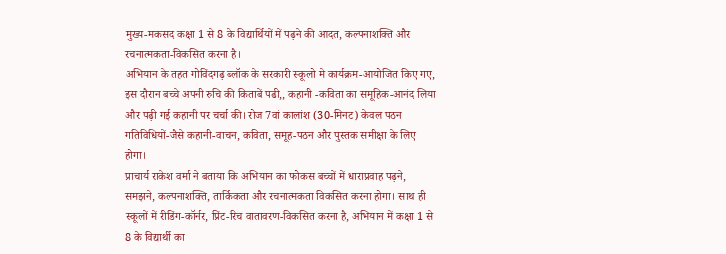मुख्य-मकसद कक्षा 1 से 8 के विद्यार्थियों में पढ़ने की आदत, कल्पनाशक्ति और रचनात्मकता-विकसित करना है।
अभियान के तहत गोविंदगढ़ ब्लॉक के सरकारी स्कूलो मे कार्यक्रम-आयोजित किए गए, इस दौरान बच्चे अपनी रुचि की किताबें पढी,, कहानी -कविता का समूहिक-आनंद लिया और पढ़ी गई कहानी पर चर्चा की। रोज 7वां कालांश (30-मिनट) केवल पठन गतिविधियों-जैसे कहानी-वाचन, कविता, समूह-पठन और पुस्तक समीक्षा के लिए होगा।
प्राचार्य राकेश वर्मा ने बताया कि अभियान का फोकस बच्चों में धाराप्रवाह पढ़ने, समझने, कल्पनाशक्ति, तार्किकता और रचनात्मकता विकसित करना होगा। साथ ही स्कूलों में रीडिंग-कॉर्नर, प्रिंट-रिच वातावरण-विकसित करना है, अभियान में कक्षा 1 से 8 के विद्यार्थी का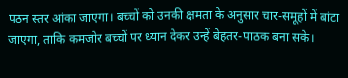पठन स्तर आंका जाएगा। बच्चों को उनकी क्षमता के अनुसार चार-समूहों में बांटा जाएगा, ताकि कमजोर बच्चों पर ध्यान देकर उन्हें बेहतर-पाठक बना सके।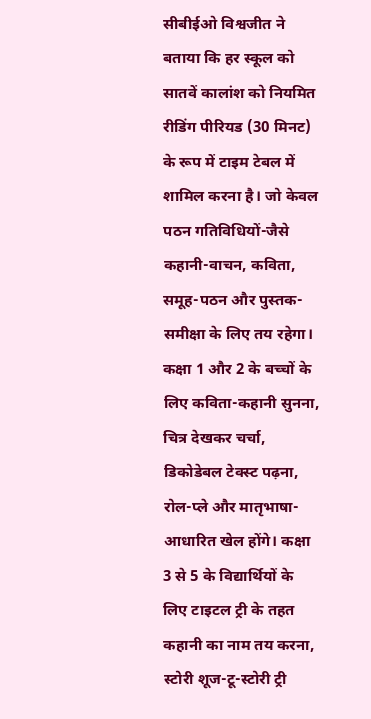सीबीईओ विश्वजीत ने बताया कि हर स्कूल को सातवें कालांश को नियमित रीडिंग पीरियड (30 मिनट) के रूप में टाइम टेबल में शामिल करना है। जो केवल पठन गतिविधियों-जैसे कहानी-वाचन, कविता, समूह-पठन और पुस्तक-समीक्षा के लिए तय रहेगा।
कक्षा 1 और 2 के बच्चों के लिए कविता-कहानी सुनना, चित्र देखकर चर्चा, डिकोडेबल टेक्स्ट पढ़ना, रोल-प्ले और मातृभाषा-आधारित खेल होंगे। कक्षा 3 से 5 के विद्यार्थियों के लिए टाइटल ट्री के तहत कहानी का नाम तय करना, स्टोरी शूज-टू-स्टोरी ट्री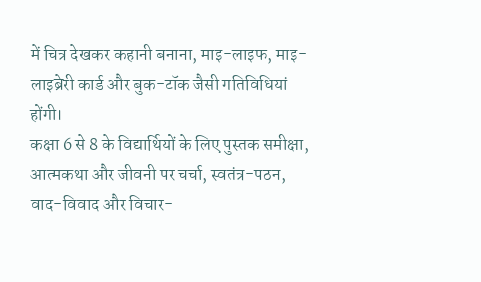में चित्र देखकर कहानी बनाना, माइ-लाइफ, माइ-लाइब्रेरी कार्ड और बुक-टॉक जैसी गतिविधियां होंगी।
कक्षा 6 से 8 के विद्यार्थियों के लिए पुस्तक समीक्षा, आत्मकथा और जीवनी पर चर्चा, स्वतंत्र-पठन, वाद-विवाद और विचार-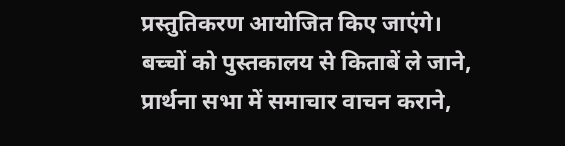प्रस्तुतिकरण आयोजित किए जाएंगे। बच्चों को पुस्तकालय से किताबें ले जाने, प्रार्थना सभा में समाचार वाचन कराने,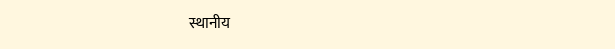स्थानीय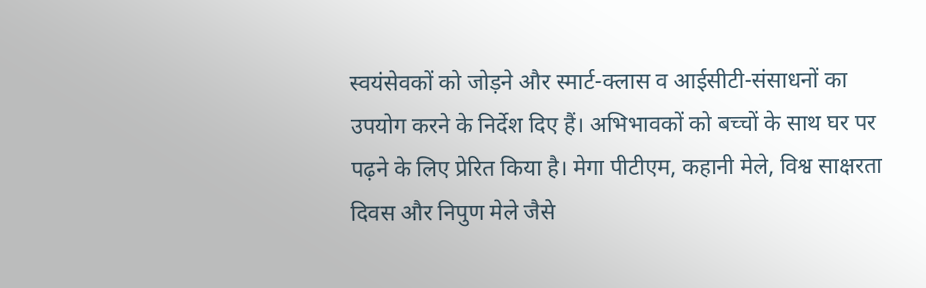स्वयंसेवकों को जोड़ने और स्मार्ट-क्लास व आईसीटी-संसाधनों का उपयोग करने के निर्देश दिए हैं। अभिभावकों को बच्चों के साथ घर पर पढ़ने के लिए प्रेरित किया है। मेगा पीटीएम, कहानी मेले, विश्व साक्षरता दिवस और निपुण मेले जैसे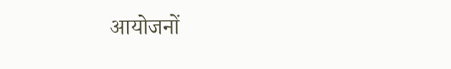आयोजनों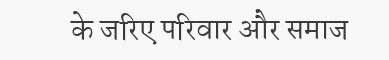के जरिए परिवार और समाज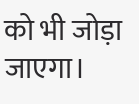को भी जोड़ा जाएगा।